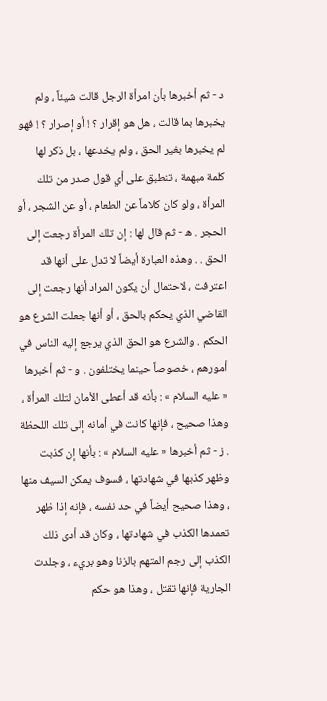د - ثم أخبرها بأن امرأة الرجل قالت شيئاً ، ولم يخبرها بما قالت ، هل هو إقرار ؟ ! أو إصرار ؟ ! فهو لم يخبرها بغير الحق ، ولم يخدعها ، بل ذكر لها كلمة مبهمة ، تنطبق على أي قول صدر من تلك المرأة ، ولو كان كلاماً عن الطعام ، أو عن الشجر ، أو الحجر . ه - ثم قال لها : إن تلك المرأة رجعت إلى الحق . . وهذه العبارة أيضاً لا تدل على أنها قد اعترفت ، لاحتمال أن يكون المراد أنها رجعت إلى القاضي الذي يحكم بالحق ، أو أنها جعلت الشرع هو الحكم . والشرع هو الحق الذي يرجع إليه الناس في أمورهم ، خصوصاً حينما يختلفون . و - ثم أخبرها « عليه السلام » : بأنه قد أعطى الأمان لتلك المرأة ، وهذا صحيح ، فإنها كانت في أمانه إلى تلك اللحظة . ز - ثم أخبرها « عليه السلام » : بأنها إن كذبت وظهر كذبها في شهادتها ، فسوف يمكن السيف منها ، وهذا صحيح أيضاً في حد نفسه ، فإنه إذا ظهر تعمدها الكذب في شهادتها ، وكان قد أدى ذلك الكذب إلى رجم المتهم بالزنا وهو بريء ، وجلدت الجارية فإنها تقتل ، وهذا هو حكم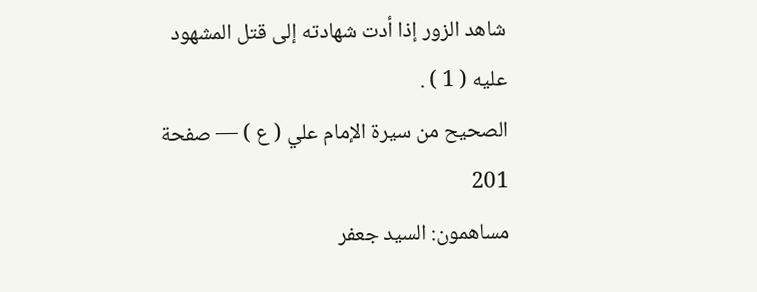شاهد الزور إذا أدت شهادته إلى قتل المشهود عليه ( 1 ) .
الصحيح من سيرة الإمام علي ( ع ) — صفحة 201
مساهمون: السيد جعفر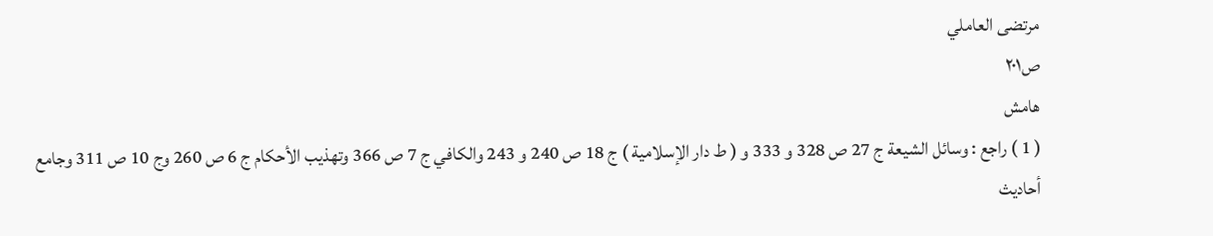مرتضى العاملي
ص٢٠١
هامش
( 1 ) راجع : وسائل الشيعة ج 27 ص 328 و 333 و ( ط دار الإسلامية ) ج 18 ص 240 و 243 والكافي ج 7 ص 366 وتهذيب الأحكام ج 6 ص 260 وج 10 ص 311 وجامع أحاديث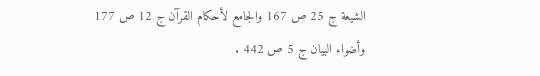الشيعة ج 25 ص 167 والجامع لأحكام القرآن ج 12 ص 177 وأضواء البيان ج 5 ص 442 .